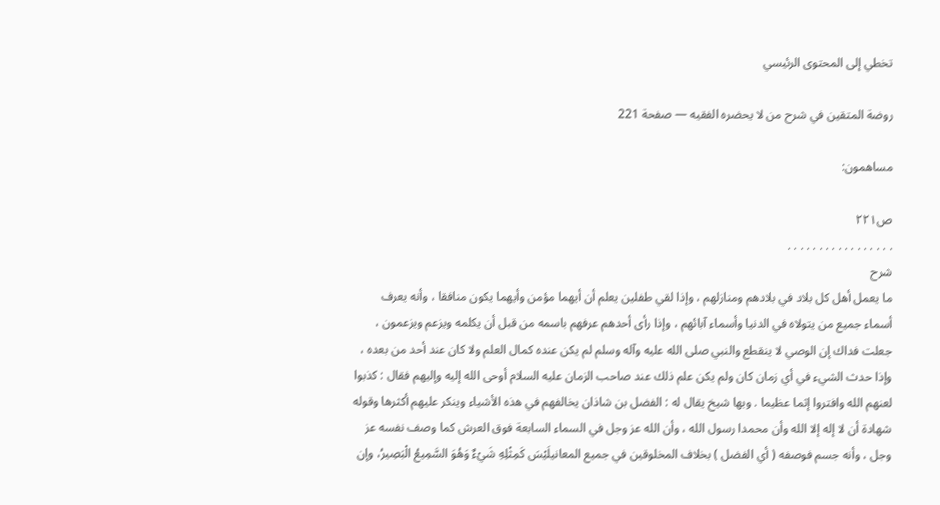تخطي إلى المحتوى الرئيسي

روضة المتقين في شرح من لا يحضره الفقيه — صفحة 221

مساهمون:

ص٢٢١
. . . . . . . . . . . . . . . . .
شرح
ما يعمل أهل كل بلاد في بلادهم ومنازلهم ، وإذا لقي طفلين يعلم أن أيهما مؤمن وأيهما يكون منافقا ، وأنه يعرف أسماء جميع من يتولاه في الدنيا وأسماء آبائهم ، وإذا رأى أحدهم عرفهم باسمه من قبل أن يكلمه ويزعم ويزعمون ، جعلت فداك إن الوصي لا ينقطع والنبي صلى الله عليه وآله وسلم لم يكن عنده كمال العلم ولا كان عند أحد من بعده ، وإذا حدث الشيء في أي زمان كان ولم يكن علم ذلك عند صاحب الزمان عليه السلام أوحى الله إليه وإليهم فقال : كذبوا لعنهم الله وافتروا إثما عظيما . وبها شيخ يقال له : الفضل بن شاذان يخالفهم في هذه الأشياء وينكر عليهم أكثرها وقوله شهادة أن لا إله إلا الله وأن محمدا رسول الله ، وأن الله عز وجل في السماء السابعة فوق العرش كما وصف نفسه عز وجل ، وأنه جسم فوصفه ( أي الفضل ) بخلاف المخلوقين في جميع المعانيلَيْسَ كَمِثْلِهِ شَيْءٌ وَهُوَ السَّمِيعُ الْبَصِيرُ، وإن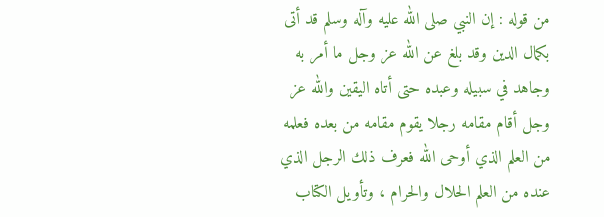من قوله : إن النبي صلى الله عليه وآله وسلم قد أتى بكمال الدين وقد بلغ عن الله عز وجل ما أمر به وجاهد في سبيله وعبده حتى أتاه اليقين والله عز وجل أقام مقامه رجلا يقوم مقامه من بعده فعلمه من العلم الذي أوحى الله فعرف ذلك الرجل الذي عنده من العلم الحلال والحرام ، وتأويل الكتاب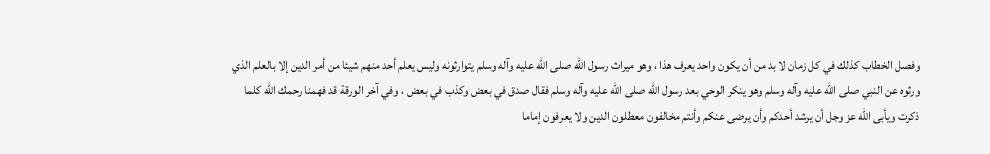وفصل الخطاب كذلك في كل زمان لا بد من أن يكون واحد يعرف هذا ، وهو ميراث رسول الله صلى الله عليه وآله وسلم يتوارثونه وليس يعلم أحد منهم شيئا من أمر الدين إلا بالعلم الذي ورثوه عن النبي صلى الله عليه وآله وسلم وهو ينكر الوحي بعد رسول الله صلى الله عليه وآله وسلم فقال صدق في بعض وكذب في بعض ، وفي آخر الورقة قد فهمنا رحمك الله كلما ذكرت ويأبى الله عز وجل أن يرشد أحدكم وأن يرضى عنكم وأنتم مخالفون معطلون الدين ولا يعرفون إماما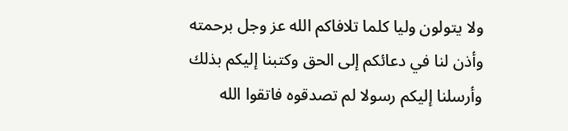ولا يتولون وليا كلما تلافاكم الله عز وجل برحمته وأذن لنا في دعائكم إلى الحق وكتبنا إليكم بذلك وأرسلنا إليكم رسولا لم تصدقوه فاتقوا الله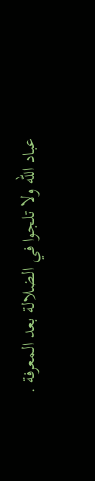عباد الله ولا تلجوا في الضلالة بعد المعرفة .